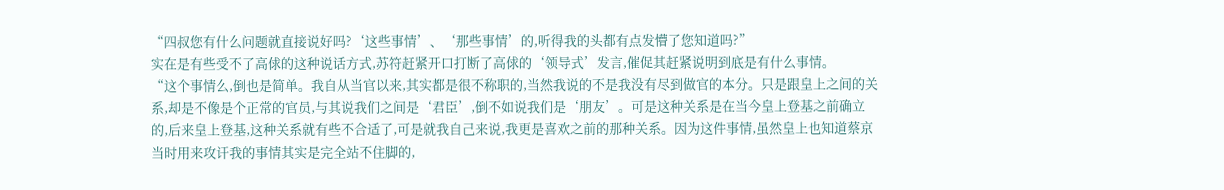“四叔您有什么问题就直接说好吗?‘这些事情’、‘那些事情’的,听得我的头都有点发懵了您知道吗?”
实在是有些受不了高俅的这种说话方式,苏符赶紧开口打断了高俅的‘领导式’发言,催促其赶紧说明到底是有什么事情。
“这个事情么,倒也是简单。我自从当官以来,其实都是很不称职的,当然我说的不是我没有尽到做官的本分。只是跟皇上之间的关系,却是不像是个正常的官员,与其说我们之间是‘君臣’,倒不如说我们是‘朋友’。可是这种关系是在当今皇上登基之前确立的,后来皇上登基,这种关系就有些不合适了,可是就我自己来说,我更是喜欢之前的那种关系。因为这件事情,虽然皇上也知道蔡京当时用来攻讦我的事情其实是完全站不住脚的,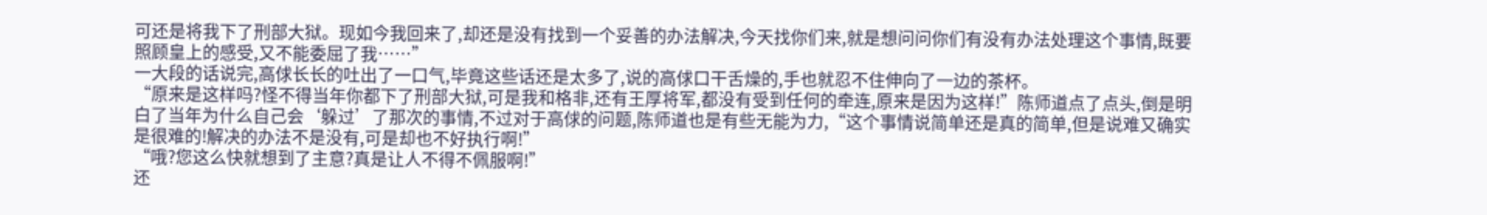可还是将我下了刑部大狱。现如今我回来了,却还是没有找到一个妥善的办法解决,今天找你们来,就是想问问你们有没有办法处理这个事情,既要照顾皇上的感受,又不能委屈了我……”
一大段的话说完,高俅长长的吐出了一口气,毕竟这些话还是太多了,说的高俅口干舌燥的,手也就忍不住伸向了一边的茶杯。
“原来是这样吗?怪不得当年你都下了刑部大狱,可是我和格非,还有王厚将军,都没有受到任何的牵连,原来是因为这样!”陈师道点了点头,倒是明白了当年为什么自己会‘躲过’了那次的事情,不过对于高俅的问题,陈师道也是有些无能为力,“这个事情说简单还是真的简单,但是说难又确实是很难的!解决的办法不是没有,可是却也不好执行啊!”
“哦?您这么快就想到了主意?真是让人不得不佩服啊!”
还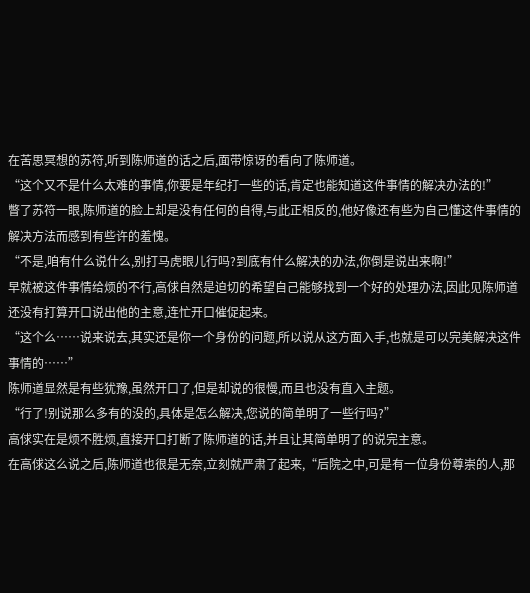在苦思冥想的苏符,听到陈师道的话之后,面带惊讶的看向了陈师道。
“这个又不是什么太难的事情,你要是年纪打一些的话,肯定也能知道这件事情的解决办法的!”
瞥了苏符一眼,陈师道的脸上却是没有任何的自得,与此正相反的,他好像还有些为自己懂这件事情的解决方法而感到有些许的羞愧。
“不是,咱有什么说什么,别打马虎眼儿行吗?到底有什么解决的办法,你倒是说出来啊!”
早就被这件事情给烦的不行,高俅自然是迫切的希望自己能够找到一个好的处理办法,因此见陈师道还没有打算开口说出他的主意,连忙开口催促起来。
“这个么……说来说去,其实还是你一个身份的问题,所以说从这方面入手,也就是可以完美解决这件事情的……”
陈师道显然是有些犹豫,虽然开口了,但是却说的很慢,而且也没有直入主题。
“行了!别说那么多有的没的,具体是怎么解决,您说的简单明了一些行吗?”
高俅实在是烦不胜烦,直接开口打断了陈师道的话,并且让其简单明了的说完主意。
在高俅这么说之后,陈师道也很是无奈,立刻就严肃了起来,“后院之中,可是有一位身份尊崇的人,那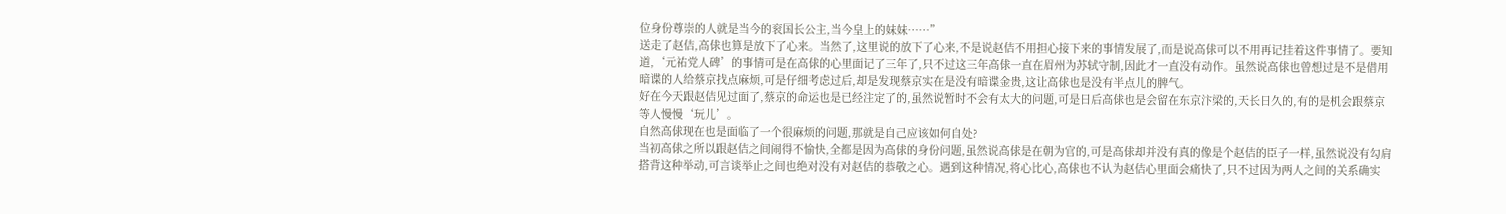位身份尊崇的人就是当今的衮国长公主,当今皇上的妹妹……”
送走了赵佶,高俅也算是放下了心来。当然了,这里说的放下了心来,不是说赵佶不用担心接下来的事情发展了,而是说高俅可以不用再记挂着这件事情了。要知道,‘元祐党人碑’的事情可是在高俅的心里面记了三年了,只不过这三年高俅一直在眉州为苏轼守制,因此才一直没有动作。虽然说高俅也曾想过是不是借用暗谍的人给蔡京找点麻烦,可是仔细考虑过后,却是发现蔡京实在是没有暗谍金贵,这让高俅也是没有半点儿的脾气。
好在今天跟赵佶见过面了,蔡京的命运也是已经注定了的,虽然说暂时不会有太大的问题,可是日后高俅也是会留在东京汴梁的,天长日久的,有的是机会跟蔡京等人慢慢‘玩儿’。
自然高俅现在也是面临了一个很麻烦的问题,那就是自己应该如何自处?
当初高俅之所以跟赵佶之间闹得不愉快,全都是因为高俅的身份问题,虽然说高俅是在朝为官的,可是高俅却并没有真的像是个赵佶的臣子一样,虽然说没有勾肩搭背这种举动,可言谈举止之间也绝对没有对赵佶的恭敬之心。遇到这种情况,将心比心,高俅也不认为赵佶心里面会痛快了,只不过因为两人之间的关系确实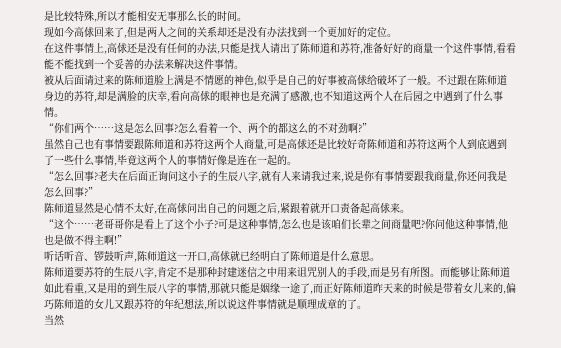是比较特殊,所以才能相安无事那么长的时间。
现如今高俅回来了,但是两人之间的关系却还是没有办法找到一个更加好的定位。
在这件事情上,高俅还是没有任何的办法,只能是找人请出了陈师道和苏符,准备好好的商量一个这件事情,看看能不能找到一个妥善的办法来解决这件事情。
被从后面请过来的陈师道脸上满是不情愿的神色,似乎是自己的好事被高俅给破坏了一般。不过跟在陈师道身边的苏符,却是满脸的庆幸,看向高俅的眼神也是充满了感激,也不知道这两个人在后园之中遇到了什么事情。
“你们两个……这是怎么回事?怎么看着一个、两个的都这么的不对劲啊?”
虽然自己也有事情要跟陈师道和苏符这两个人商量,可是高俅还是比较好奇陈师道和苏符这两个人到底遇到了一些什么事情,毕竟这两个人的事情好像是连在一起的。
“怎么回事?老夫在后面正询问这小子的生辰八字,就有人来请我过来,说是你有事情要跟我商量,你还问我是怎么回事?”
陈师道显然是心情不太好,在高俅问出自己的问题之后,紧跟着就开口责备起高俅来。
“这个……老哥哥你是看上了这个小子?可是这种事情,怎么也是该咱们长辈之间商量吧?你问他这种事情,他也是做不得主啊!”
听话听音、锣鼓听声,陈师道这一开口,高俅就已经明白了陈师道是什么意思。
陈师道要苏符的生辰八字,肯定不是那种封建迷信之中用来诅咒别人的手段,而是另有所图。而能够让陈师道如此看重,又是用的到生辰八字的事情,那就只能是姻缘一途了,而正好陈师道昨天来的时候是带着女儿来的,偏巧陈师道的女儿又跟苏符的年纪想法,所以说这件事情就是顺理成章的了。
当然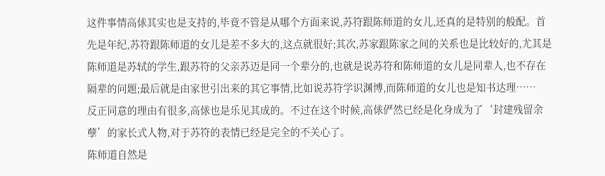这件事情高俅其实也是支持的,毕竟不管是从哪个方面来说,苏符跟陈师道的女儿,还真的是特别的般配。首先是年纪,苏符跟陈师道的女儿是差不多大的,这点就很好;其次,苏家跟陈家之间的关系也是比较好的,尤其是陈师道是苏轼的学生,跟苏符的父亲苏迈是同一个辈分的,也就是说苏符和陈师道的女儿是同辈人,也不存在隔辈的问题;最后就是由家世引出来的其它事情,比如说苏符学识渊博,而陈师道的女儿也是知书达理……
反正同意的理由有很多,高俅也是乐见其成的。不过在这个时候,高俅俨然已经是化身成为了‘封建残留余孽’的家长式人物,对于苏符的表情已经是完全的不关心了。
陈师道自然是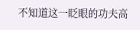不知道这一眨眼的功夫高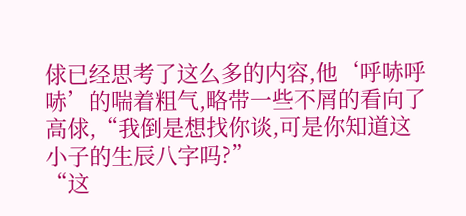俅已经思考了这么多的内容,他‘呼哧呼哧’的喘着粗气,略带一些不屑的看向了高俅,“我倒是想找你谈,可是你知道这小子的生辰八字吗?”
“这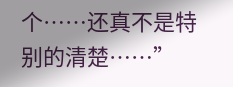个……还真不是特别的清楚……”